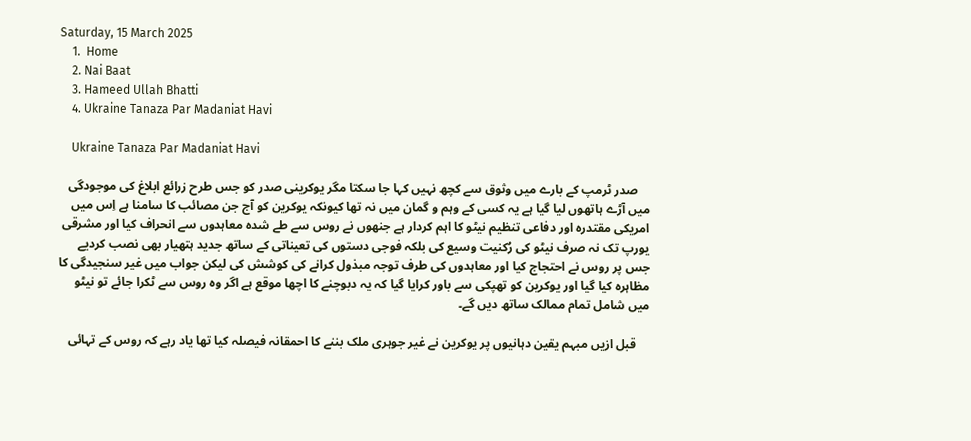Saturday, 15 March 2025
    1.  Home
    2. Nai Baat
    3. Hameed Ullah Bhatti
    4. Ukraine Tanaza Par Madaniat Havi

    Ukraine Tanaza Par Madaniat Havi

    صدر ٹرمپ کے بارے میں وثوق سے کچھ نہیں کہا جا سکتا مگر یوکرینی صدر کو جس طرح زرائع ابلاغ کی موجودگی میں آڑے ہاتھوں لیا گیا ہے یہ کسی کے وہم و گمان میں نہ تھا کیونکہ یوکرین کو آج جن مصائب کا سامنا ہے اِس میں امریکی مقتدرہ اور دفاعی تنظیم نیٹو کا اہم کردار ہے جنھوں نے روس سے طے شدہ معاہدوں سے انحراف کیا اور مشرقی یورپ تک نہ صرف نیٹو کی رُکنیت وسیع کی بلکہ فوجی دستوں کی تعیناتی کے ساتھ جدید ہتھیار بھی نصب کردیے جس پر روس نے احتجاج کیا اور معاہدوں کی طرف توجہ مبذول کرانے کی کوشش کی لیکن جواب میں غیر سنجیدگی کا مظاہرہ کیا گیا اور یوکرین کو تھپکی سے باور کرایا گیا کہ یہ دبوچنے کا اچھا موقع ہے اگر وہ روس سے ٹکرا جائے تو نیٹو میں شامل تمام ممالک ساتھ دیں گے۔

    قبل ازیں مبہم یقین دہانیوں پر یوکرین نے غیر جوہری ملک بننے کا احمقانہ فیصلہ کیا تھا یاد رہے کہ روس کے تہائی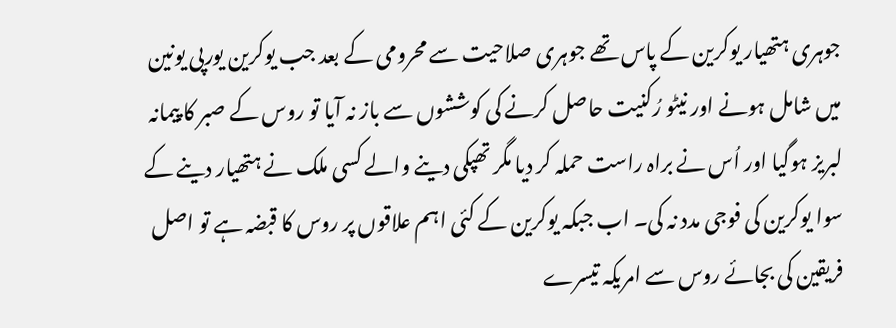جوہری ہتھیار یوکرین کے پاس تھے جوہری صلاحیت سے محرومی کے بعد جب یوکرین یورپی یونین میں شامل ہونے اور نیٹو رُکنیت حاصل کرنے کی کوششوں سے باز نہ آیا تو روس کے صبر کا پیمانہ لبریز ہوگیا اور اُس نے براہ راست حملہ کر دیا مگر تھپکی دینے والے کسی ملک نے ہتھیار دینے کے سوا یوکرین کی فوجی مدد نہ کی۔ اب جبکہ یوکرین کے کئی اہم علاقوں پر روس کا قبضہ ہے تو اصل فریقین کی بجائے روس سے امریکہ تیسرے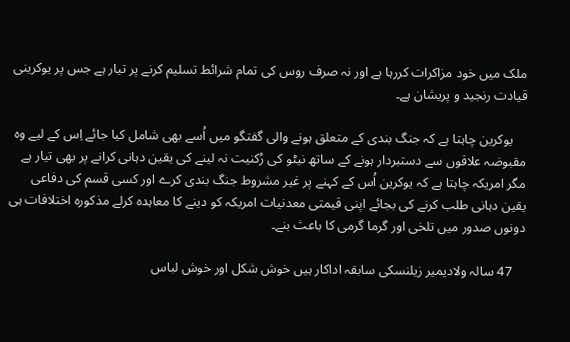ملک میں خود مزاکرات کررہا ہے اور نہ صرف روس کی تمام شرائط تسلیم کرنے پر تیار ہے جس پر یوکرینی قیادت رنجید و پریشان ہے۔

    یوکرین چاہتا ہے کہ جنگ بندی کے متعلق ہونے والی گفتگو میں اُسے بھی شامل کیا جائے اِس کے لیے وہ مقبوضہ علاقوں سے دستبردار ہونے کے ساتھ نیٹو کی رُکنیت نہ لینے کی یقین دہانی کرانے پر بھی تیار ہے مگر امریکہ چاہتا ہے کہ یوکرین اُس کے کہنے پر غیر مشروط جنگ بندی کرے اور کسی قسم کی دفاعی یقین دہانی طلب کرنے کی بجائے اپنی قیمتی معدنیات امریکہ کو دینے کا معاہدہ کرلے مذکورہ اختلافات ہی دونوں صدور میں تلخی اور گرما گرمی کا باعث بنے۔

    47 سالہ ولادیمیر زیلنسکی سابقہ اداکار ہیں خوش شکل اور خوش لباس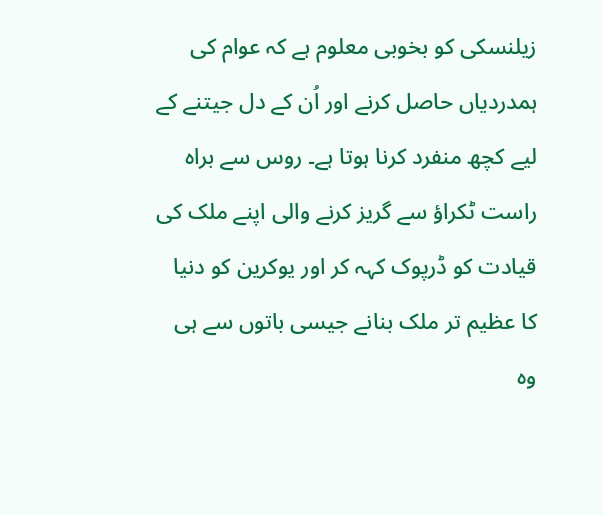زیلنسکی کو بخوبی معلوم ہے کہ عوام کی ہمدردیاں حاصل کرنے اور اُن کے دل جیتنے کے لیے کچھ منفرد کرنا ہوتا ہے۔ روس سے براہ راست ٹکراؤ سے گریز کرنے والی اپنے ملک کی قیادت کو ڈرپوک کہہ کر اور یوکرین کو دنیا کا عظیم تر ملک بنانے جیسی باتوں سے ہی وہ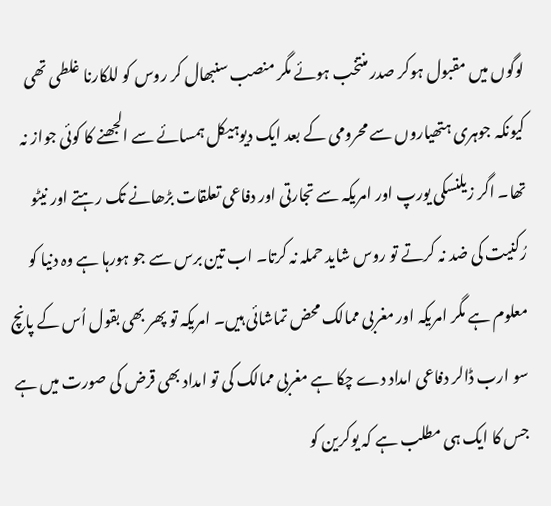لوگوں میں مقبول ہوکر صدر منتخب ہوئے مگر منصب سنبھال کر روس کو للکارنا غلطی تھی کیونکہ جوہری ہتھیاروں سے محرومی کے بعد ایک دیوہیکل ہمسائے سے الجھنے کا کوئی جواز نہ تھا۔ اگر زیلنسکی یورپ اور امریکہ سے تجارتی اور دفاعی تعلقات بڑھانے تک رہتے اور نیٹو رُکنیت کی ضد نہ کرتے تو روس شاید حملہ نہ کرتا۔ اب تین برس سے جو ہورہا ہے وہ دنیا کو معلوم ہے مگر امریکہ اور مغربی ممالک محض تماشائی ہیں۔ امریکہ تو پھر بھی بقول اُس کے پانچ سو ارب ڈالر دفاعی امداد دے چکا ہے مغربی ممالک کی تو امداد بھی قرض کی صورت میں ہے جس کا ایک ہی مطلب ہے کہ یوکرین کو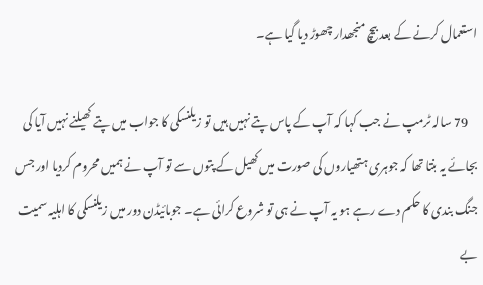استعمال کرنے کے بعد بیچ منجھدار چھوڑ دیا گیا ہے۔

    79 سالہ ٹرمپ نے جب کہا کہ آپ کے پاس پتے نہیں ہیں تو زیلنسکی کا جواب میں پتے کھیلنے نہیں آیا کی بجائے یہ بنتا تھا کہ جوہری ہتھیاروں کی صورت میں کھیل کے پتوں سے تو آپ نے ہمیں محروم کردیا اور جس جنگ بندی کا حکم دے رہے ہو یہ آپ نے ہی تو شروع کرائی ہے۔ جوبائیڈن دور میں زیلنسکی کا اہلیہ سمیت بے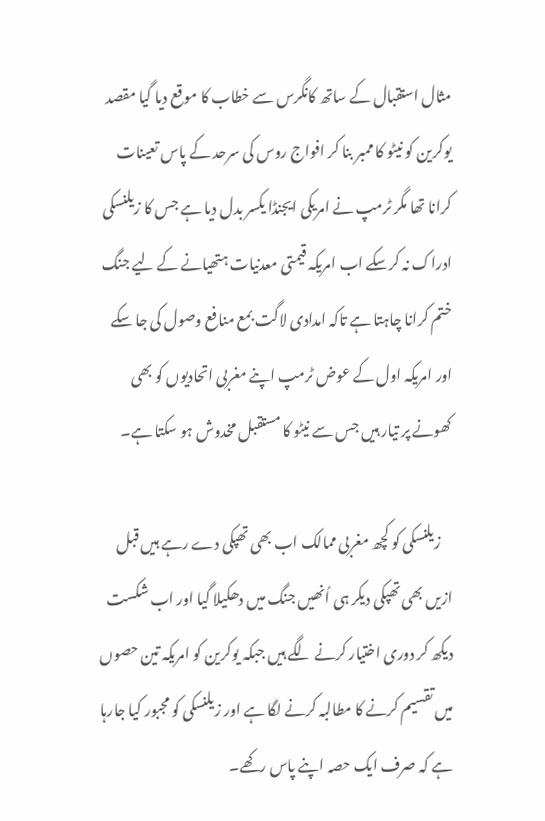مثال استقبال کے ساتھ کانگرس سے خطاب کا موقع دیا گیا مقصد یوکرین کو نیٹو کا ممبر بنا کر افواج روس کی سرحد کے پاس تعینات کرانا تھا مگر ٹرمپ نے امریکی ایجنڈا یکسر بدل دیا ہے جس کا زیلنسکی ادراک نہ کرسکے اب امریکہ قیمتی معدنیات ہتھیانے کے لیے جنگ ختم کرانا چاہتا ہے تاکہ امدادی لاگت بمع منافع وصول کی جا سکے اور امریکہ اول کے عوض ٹرمپ اپنے مغربی اتحادیوں کو بھی کھونے پر تیار ہیں جس سے نیٹو کا مستقبل مخدوش ہو سکتا ہے۔

    زیلنسکی کو کچھ مغربی ممالک اب بھی تھپکی دے رہے ہیں قبل ازیں بھی تھپکی دیکر ہی اُنھیں جنگ میں دھکیلا گیا اور اب شکست دیکھ کر دوری اختیار کرنے لگے ہیں جبکہ یوکرین کو امریکہ تین حصوں میں تقسیم کرنے کا مطالبہ کرنے لگا ہے اور زیلنسکی کو مجبور کیا جارہا ہے کہ صرف ایک حصہ اپنے پاس رکھے۔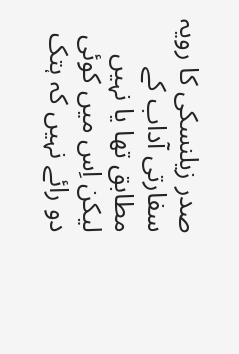صدر زیلنسکی کا رویہ سفارتی آداب کے مطابق تھا یا نہیں لیکن اِس میں کوئی دو رائے نہیں کہ ہتک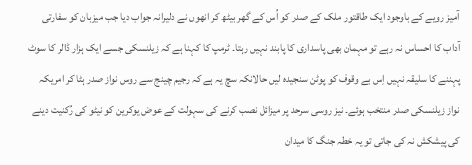آمیز رویے کے باوجود ایک طاقتور ملک کے صدر کو اُس کے گھر بیٹھ کر انھوں نے دلیرانہ جواب دیا جب میزبان کو سفارتی آداب کا احساس نہ رہے تو مہمان بھی پاسداری کا پابند نہیں رہتا۔ ٹرمپ کا کہنا ہے کہ زیلنسکی جسے ایک ہزار ڈالر کا سوٹ پہننے کا سلیقہ نہیں اِس بے وقوف کو پوٹن سنجیدہ لیں حالانکہ سچ یہ ہے کہ رجیم چینج سے روس نواز صدر ہٹا کر امریکہ نواز زیلنسکی صدر منتخب ہوئے۔ نیز روسی سرحد پر میزائل نصب کرنے کی سہولت کے عوض یوکرین کو نیٹو کی رُکنیت دینے کی پیشکش نہ کی جاتی تو یہ خطہ جنگ کا میدان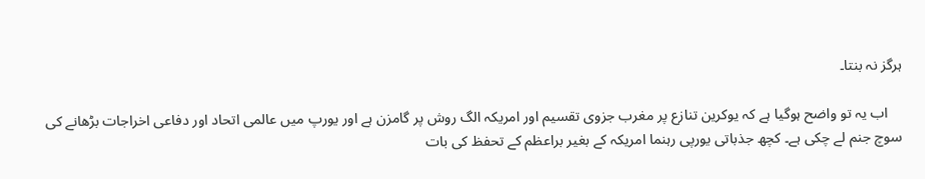ہرگز نہ بنتا۔

    اب یہ تو واضح ہوگیا ہے کہ یوکرین تنازع پر مغرب جزوی تقسیم اور امریکہ الگ روش پر گامزن ہے اور یورپ میں عالمی اتحاد اور دفاعی اخراجات بڑھانے کی سوچ جنم لے چکی ہے۔ کچھ جذباتی یورپی رہنما امریکہ کے بغیر براعظم کے تحفظ کی بات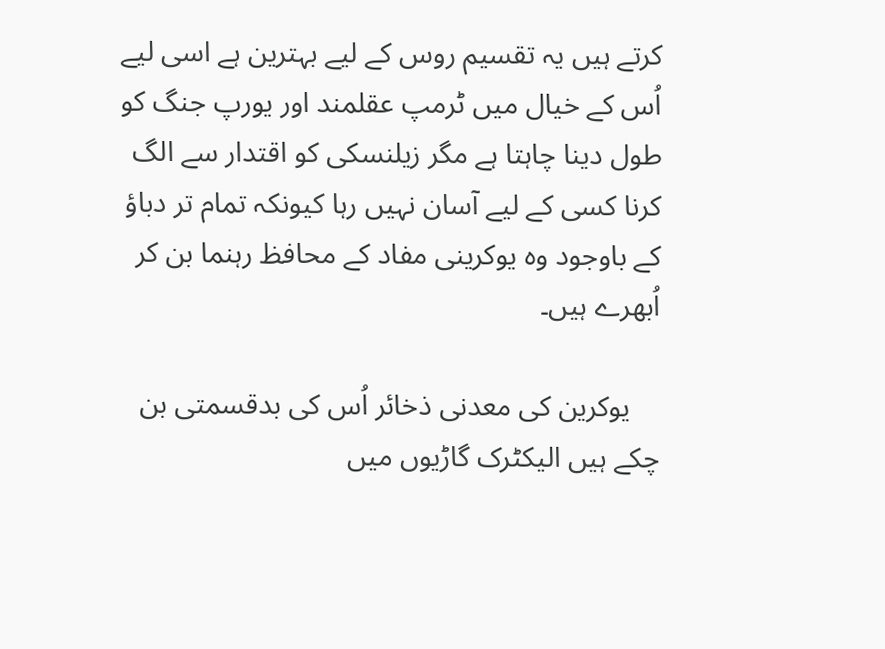کرتے ہیں یہ تقسیم روس کے لیے بہترین ہے اسی لیے اُس کے خیال میں ٹرمپ عقلمند اور یورپ جنگ کو طول دینا چاہتا ہے مگر زیلنسکی کو اقتدار سے الگ کرنا کسی کے لیے آسان نہیں رہا کیونکہ تمام تر دباؤ کے باوجود وہ یوکرینی مفاد کے محافظ رہنما بن کر اُبھرے ہیں۔

    یوکرین کی معدنی ذخائر اُس کی بدقسمتی بن چکے ہیں الیکٹرک گاڑیوں میں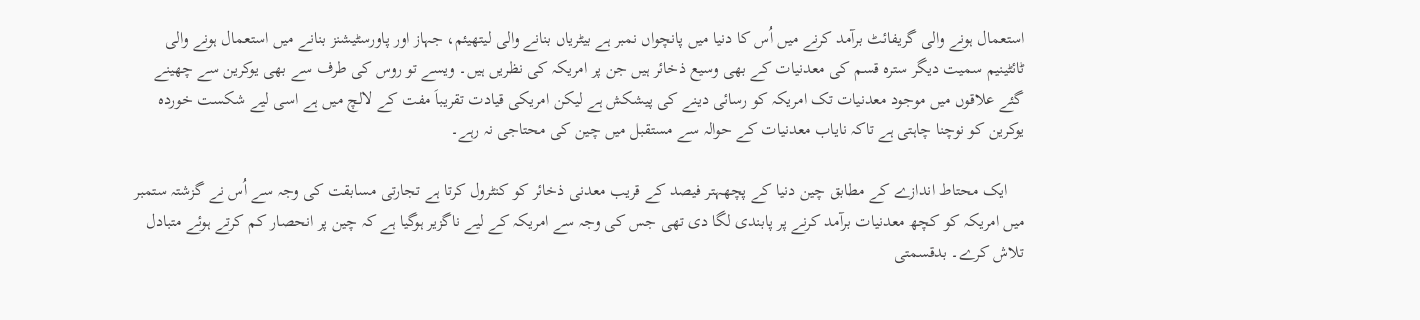استعمال ہونے والی گریفائٹ برآمد کرنے میں اُس کا دنیا میں پانچواں نمبر ہے بیٹریاں بنانے والی لیتھیئم، جہاز اور پاورسٹیشنز بنانے میں استعمال ہونے والی ٹائٹینیم سمیت دیگر سترہ قسم کی معدنیات کے بھی وسیع ذخائر ہیں جن پر امریکہ کی نظریں ہیں۔ ویسے تو روس کی طرف سے بھی یوکرین سے چھینے گئے علاقوں میں موجود معدنیات تک امریکہ کو رسائی دینے کی پیشکش ہے لیکن امریکی قیادت تقریباَ مفت کے لالچ میں ہے اسی لیے شکست خوردہ یوکرین کو نوچنا چاہتی ہے تاکہ نایاب معدنیات کے حوالہ سے مستقبل میں چین کی محتاجی نہ رہے۔

    ایک محتاط اندازے کے مطابق چین دنیا کے پچھہتر فیصد کے قریب معدنی ذخائر کو کنٹرول کرتا ہے تجارتی مسابقت کی وجہ سے اُس نے گزشتہ ستمبر میں امریکہ کو کچھ معدنیات برآمد کرنے پر پابندی لگا دی تھی جس کی وجہ سے امریکہ کے لیے ناگزیر ہوگیا ہے کہ چین پر انحصار کم کرتے ہوئے متبادل تلاش کرے۔ بدقسمتی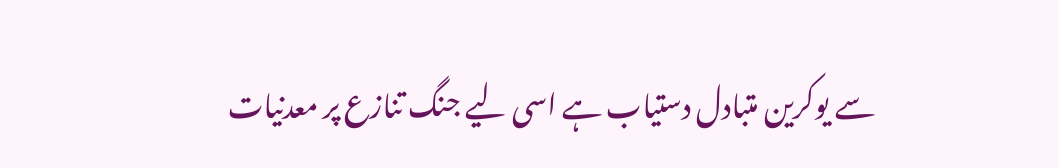سے یوکرین متبادل دستیاب ہے اسی لیے جنگ تنازع پر معدنیات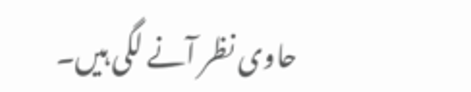حاوی نظر آنے لگی ہیں۔